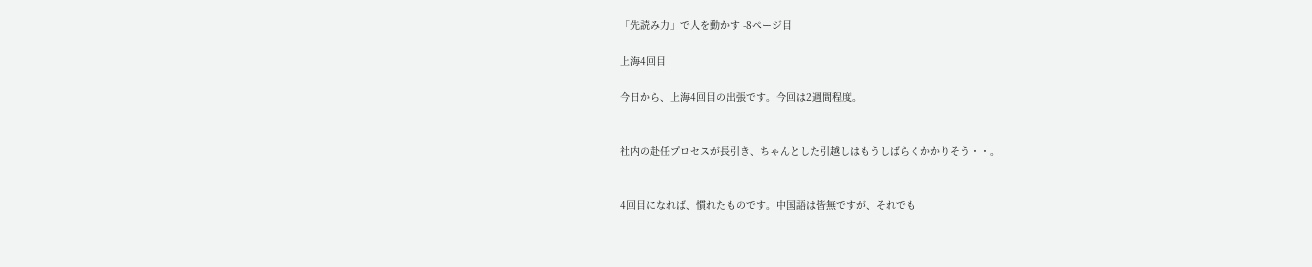「先読み力」で人を動かす -8ページ目

上海4回目

今日から、上海4回目の出張です。今回は2週間程度。


社内の赴任プロセスが長引き、ちゃんとした引越しはもうしばらくかかりそう・・。


4回目になれば、慣れたものです。中国語は皆無ですが、それでも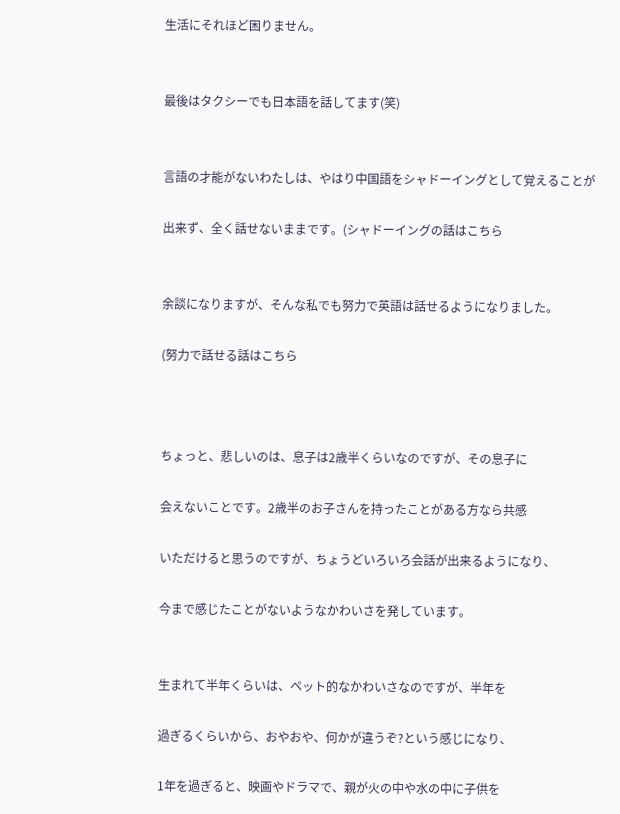生活にそれほど困りません。


最後はタクシーでも日本語を話してます(笑)


言語の才能がないわたしは、やはり中国語をシャドーイングとして覚えることが

出来ず、全く話せないままです。(シャドーイングの話はこちら


余談になりますが、そんな私でも努力で英語は話せるようになりました。

(努力で話せる話はこちら



ちょっと、悲しいのは、息子は2歳半くらいなのですが、その息子に

会えないことです。2歳半のお子さんを持ったことがある方なら共感

いただけると思うのですが、ちょうどいろいろ会話が出来るようになり、

今まで感じたことがないようなかわいさを発しています。


生まれて半年くらいは、ペット的なかわいさなのですが、半年を

過ぎるくらいから、おやおや、何かが違うぞ?という感じになり、

1年を過ぎると、映画やドラマで、親が火の中や水の中に子供を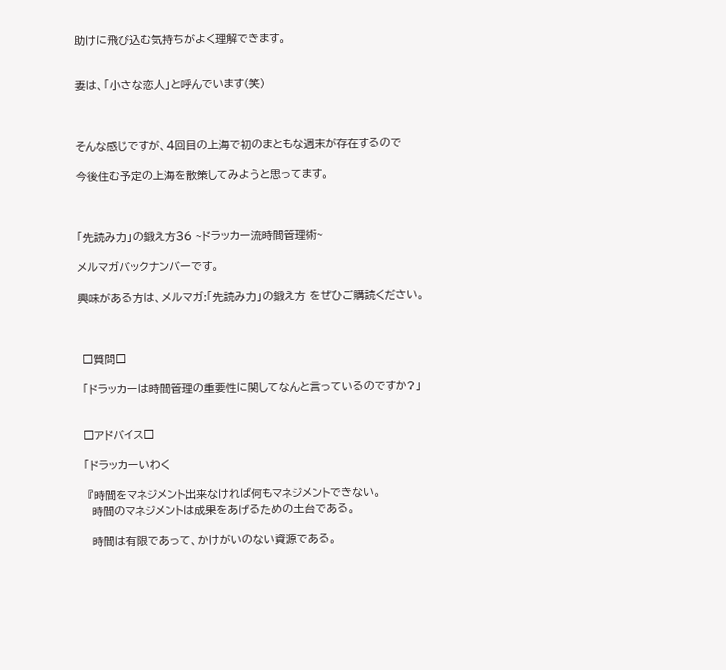助けに飛び込む気持ちがよく理解できます。


妻は、「小さな恋人」と呼んでいます(笑)



そんな感じですが、4回目の上海で初のまともな週末が存在するので

今後住む予定の上海を散策してみようと思ってます。



「先読み力」の鍛え方36 ~ドラッカー流時間管理術~

メルマガバックナンバーです。

興味がある方は、メルマガ:「先読み力」の鍛え方 をぜひご購読ください。



 □質問□

 「ドラッカーは時間管理の重要性に関してなんと言っているのですか?」


 □アドバイス□

 「ドラッカーいわく

  『時間をマネジメント出来なければ何もマネジメントできない。
   時間のマネジメントは成果をあげるための土台である。

   時間は有限であって、かけがいのない資源である。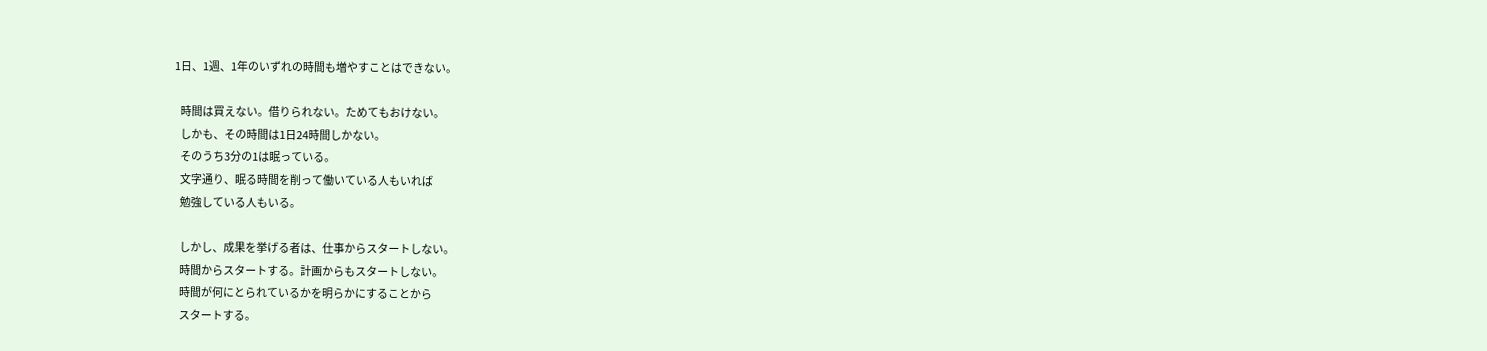1日、1週、1年のいずれの時間も増やすことはできない。

   時間は買えない。借りられない。ためてもおけない。
   しかも、その時間は1日24時間しかない。
   そのうち3分の1は眠っている。
   文字通り、眠る時間を削って働いている人もいれば
   勉強している人もいる。

   しかし、成果を挙げる者は、仕事からスタートしない。
   時間からスタートする。計画からもスタートしない。
   時間が何にとられているかを明らかにすることから
   スタートする。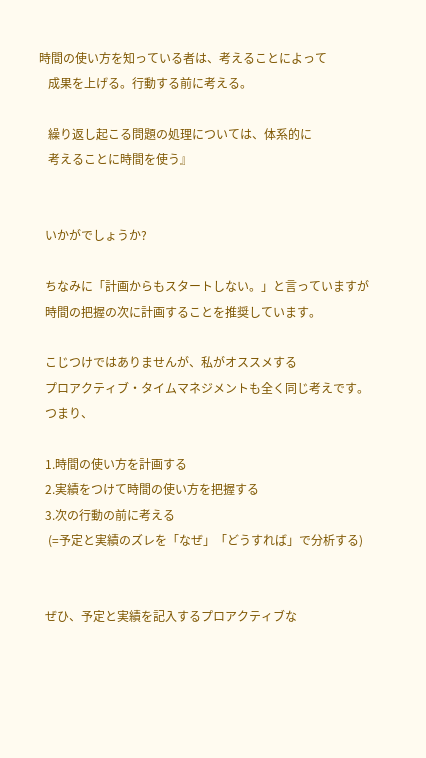時間の使い方を知っている者は、考えることによって
   成果を上げる。行動する前に考える。

   繰り返し起こる問題の処理については、体系的に
   考えることに時間を使う』


  いかがでしょうか?

  ちなみに「計画からもスタートしない。」と言っていますが
  時間の把握の次に計画することを推奨しています。

  こじつけではありませんが、私がオススメする
  プロアクティブ・タイムマネジメントも全く同じ考えです。
  つまり、

  1.時間の使い方を計画する
  2.実績をつけて時間の使い方を把握する
  3.次の行動の前に考える
   (=予定と実績のズレを「なぜ」「どうすれば」で分析する)


  ぜひ、予定と実績を記入するプロアクティブな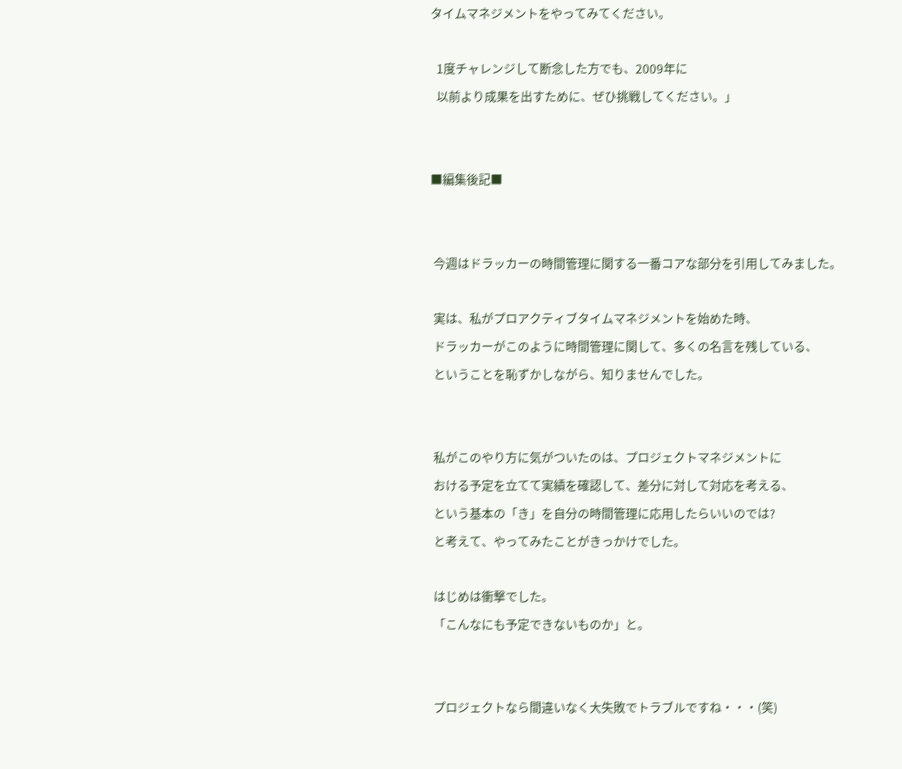タイムマネジメントをやってみてください。

  1度チャレンジして断念した方でも、2009年に
  以前より成果を出すために、ぜひ挑戦してください。」


■編集後記■


 今週はドラッカーの時間管理に関する一番コアな部分を引用してみました。

 実は、私がプロアクティブタイムマネジメントを始めた時、
 ドラッカーがこのように時間管理に関して、多くの名言を残している、
 ということを恥ずかしながら、知りませんでした。


 私がこのやり方に気がついたのは、プロジェクトマネジメントに
 おける予定を立てて実績を確認して、差分に対して対応を考える、
 という基本の「き」を自分の時間管理に応用したらいいのでは?
 と考えて、やってみたことがきっかけでした。

 はじめは衝撃でした。
 「こんなにも予定できないものか」と。


 プロジェクトなら間違いなく大失敗でトラブルですね・・・(笑)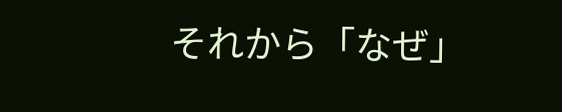それから「なぜ」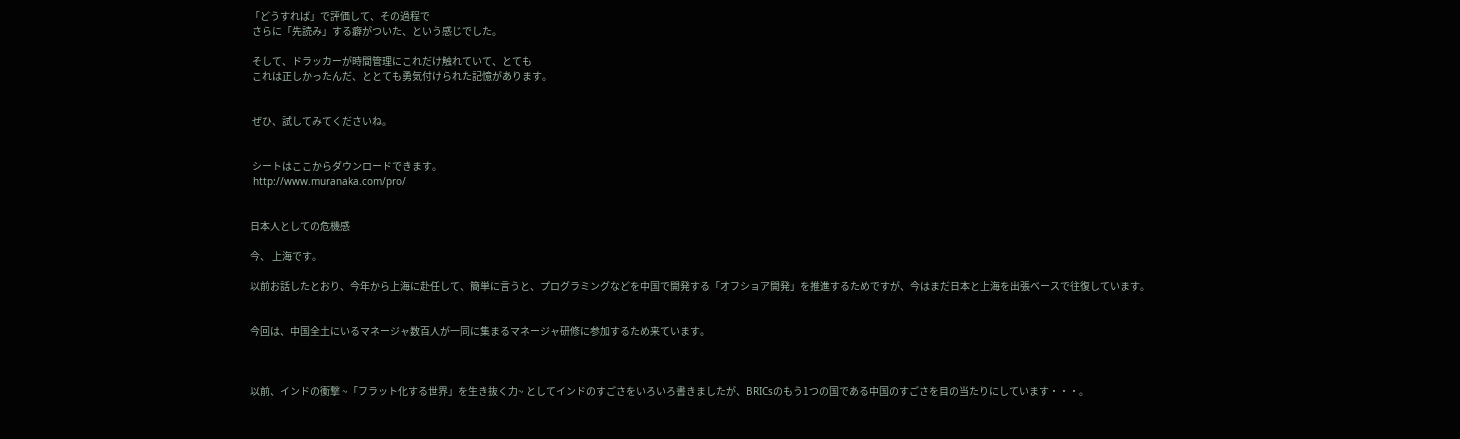「どうすれば」で評価して、その過程で
 さらに「先読み」する癖がついた、という感じでした。

 そして、ドラッカーが時間管理にこれだけ触れていて、とても
 これは正しかったんだ、ととても勇気付けられた記憶があります。


 ぜひ、試してみてくださいね。


 シートはここからダウンロードできます。
 http://www.muranaka.com/pro/


日本人としての危機感

今、 上海です。

以前お話したとおり、今年から上海に赴任して、簡単に言うと、プログラミングなどを中国で開発する「オフショア開発」を推進するためですが、今はまだ日本と上海を出張ベースで往復しています。


今回は、中国全土にいるマネージャ数百人が一同に集まるマネージャ研修に参加するため来ています。



以前、インドの衝撃 ~「フラット化する世界」を生き抜く力~ としてインドのすごさをいろいろ書きましたが、BRICsのもう1つの国である中国のすごさを目の当たりにしています・・・。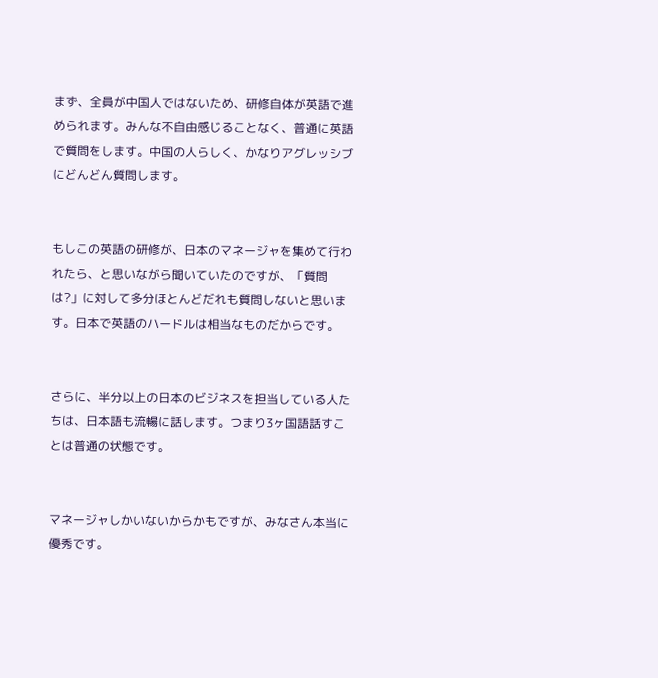まず、全員が中国人ではないため、研修自体が英語で進められます。みんな不自由感じることなく、普通に英語で質問をします。中国の人らしく、かなりアグレッシブにどんどん質問します。


もしこの英語の研修が、日本のマネージャを集めて行われたら、と思いながら聞いていたのですが、「質問は?」に対して多分ほとんどだれも質問しないと思います。日本で英語のハードルは相当なものだからです。


さらに、半分以上の日本のビジネスを担当している人たちは、日本語も流暢に話します。つまり3ヶ国語話すことは普通の状態です。


マネージャしかいないからかもですが、みなさん本当に優秀です。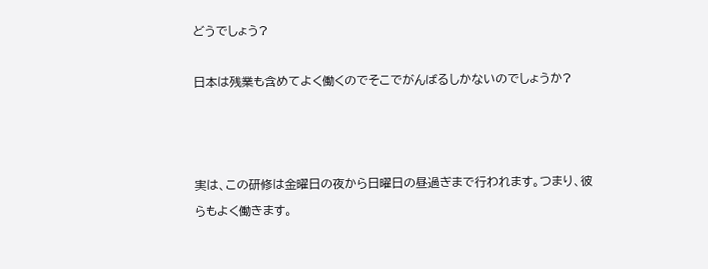どうでしょう?

日本は残業も含めてよく働くのでそこでがんばるしかないのでしょうか?



実は、この研修は金曜日の夜から日曜日の昼過ぎまで行われます。つまり、彼らもよく働きます。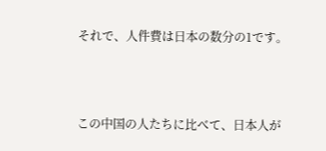それで、人件費は日本の数分の1です。



この中国の人たちに比べて、日本人が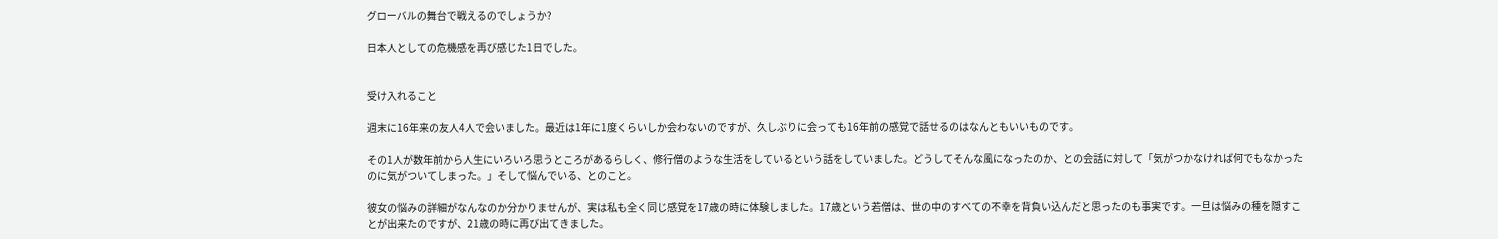グローバルの舞台で戦えるのでしょうか?

日本人としての危機感を再び感じた1日でした。


受け入れること

週末に16年来の友人4人で会いました。最近は1年に1度くらいしか会わないのですが、久しぶりに会っても16年前の感覚で話せるのはなんともいいものです。

その1人が数年前から人生にいろいろ思うところがあるらしく、修行僧のような生活をしているという話をしていました。どうしてそんな風になったのか、との会話に対して「気がつかなければ何でもなかったのに気がついてしまった。」そして悩んでいる、とのこと。

彼女の悩みの詳細がなんなのか分かりませんが、実は私も全く同じ感覚を17歳の時に体験しました。17歳という若僧は、世の中のすべての不幸を背負い込んだと思ったのも事実です。一旦は悩みの種を隠すことが出来たのですが、21歳の時に再び出てきました。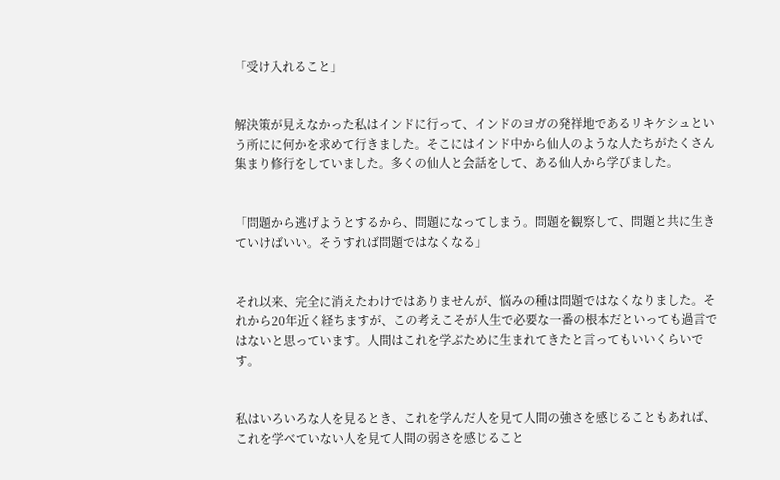「受け入れること」


解決策が見えなかった私はインドに行って、インドのヨガの発祥地であるリキケシュという所にに何かを求めて行きました。そこにはインド中から仙人のような人たちがたくさん集まり修行をしていました。多くの仙人と会話をして、ある仙人から学びました。


「問題から逃げようとするから、問題になってしまう。問題を観察して、問題と共に生きていけばいい。そうすれば問題ではなくなる」


それ以来、完全に消えたわけではありませんが、悩みの種は問題ではなくなりました。それから20年近く経ちますが、この考えこそが人生で必要な一番の根本だといっても過言ではないと思っています。人間はこれを学ぶために生まれてきたと言ってもいいくらいです。


私はいろいろな人を見るとき、これを学んだ人を見て人間の強さを感じることもあれば、これを学べていない人を見て人間の弱さを感じること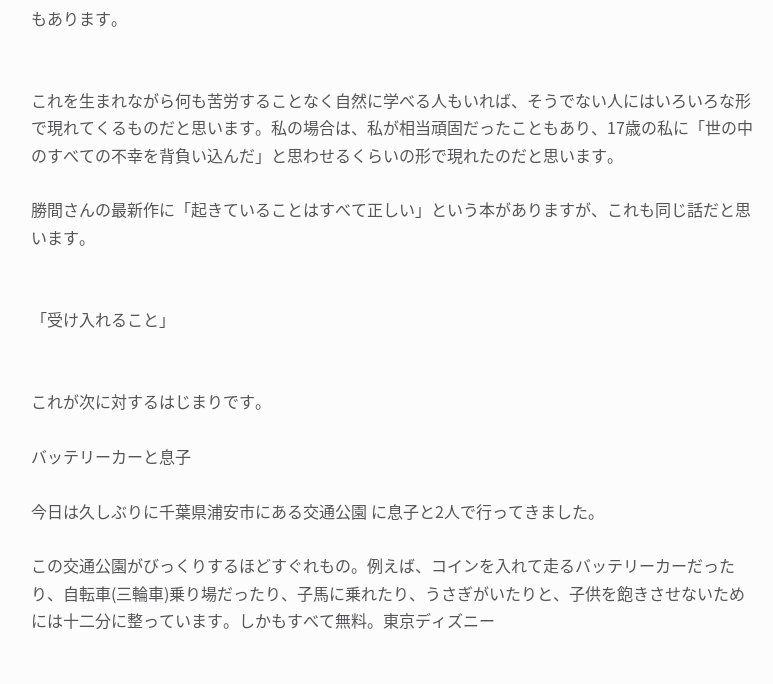もあります。


これを生まれながら何も苦労することなく自然に学べる人もいれば、そうでない人にはいろいろな形で現れてくるものだと思います。私の場合は、私が相当頑固だったこともあり、17歳の私に「世の中のすべての不幸を背負い込んだ」と思わせるくらいの形で現れたのだと思います。

勝間さんの最新作に「起きていることはすべて正しい」という本がありますが、これも同じ話だと思います。


「受け入れること」


これが次に対するはじまりです。

バッテリーカーと息子

今日は久しぶりに千葉県浦安市にある交通公園 に息子と2人で行ってきました。

この交通公園がびっくりするほどすぐれもの。例えば、コインを入れて走るバッテリーカーだったり、自転車(三輪車)乗り場だったり、子馬に乗れたり、うさぎがいたりと、子供を飽きさせないためには十二分に整っています。しかもすべて無料。東京ディズニー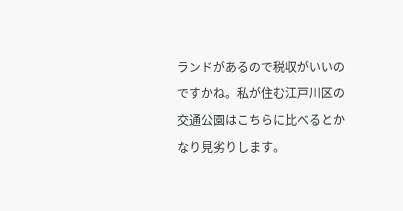ランドがあるので税収がいいのですかね。私が住む江戸川区の交通公園はこちらに比べるとかなり見劣りします。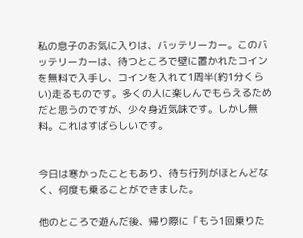私の息子のお気に入りは、バッテリーカー。このバッテリーカーは、待つところで壁に置かれたコインを無料で入手し、コインを入れて1周半(約1分くらい)走るものです。多くの人に楽しんでもらえるためだと思うのですが、少々身近気味です。しかし無料。これはすばらしいです。


今日は寒かったこともあり、待ち行列がほとんどなく、何度も乗ることができました。

他のところで遊んだ後、帰り際に「もう1回乗りた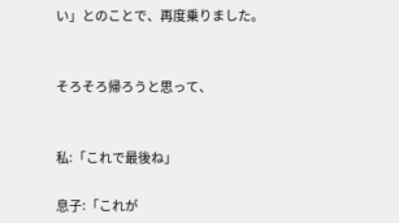い」とのことで、再度乗りました。


そろそろ帰ろうと思って、


私:「これで最後ね」

息子:「これが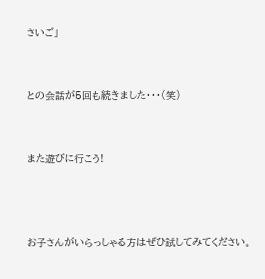さいご」


との会話が5回も続きました・・・(笑)


また遊びに行こう!



お子さんがいらっしゃる方はぜひ試してみてください。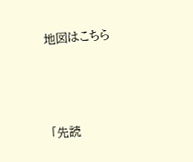地図はこちら



「先読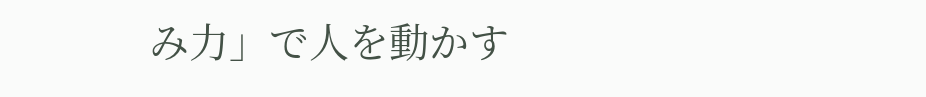み力」で人を動かす